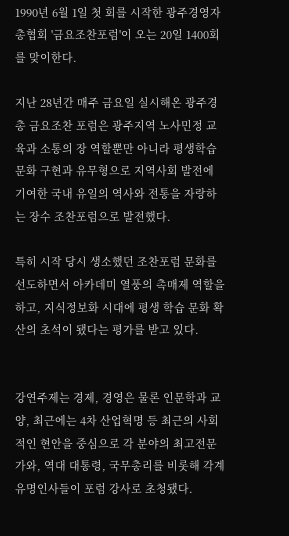1990년 6월 1일 첫 회를 시작한 광주경영자총협회 '금요조찬포럼'이 오는 20일 1400회를 맞이한다.

지난 28년간 매주 금요일 실시해온 광주경총 금요조찬 포럼은 광주지역 노사민정 교육과 소통의 장 역할뿐만 아니라 평생학습 문화 구현과 유무형으로 지역사회 발전에 기여한 국내 유일의 역사와 전통을 자랑하는 장수 조찬포럼으로 발전했다.

특히 시작 당시 생소했던 조찬포럼 문화를 선도하면서 아카데미 열풍의 촉매제 역할을 하고, 지식정보화 시대에 평생 학습 문화 확산의 초석이 됐다는 평가를 받고 있다.


강연주제는 경제, 경영은 물론 인문학과 교양, 최근에는 4차 산업혁명 등 최근의 사회적인 현안을 중심으로 각 분야의 최고전문가와, 역대 대통령, 국무총리를 비롯해 각계 유명인사들이 포럼 강사로 초청됐다.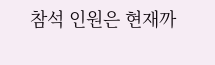참석 인원은 현재까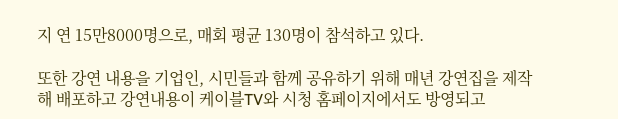지 연 15만8000명으로, 매회 평균 130명이 참석하고 있다.

또한 강연 내용을 기업인, 시민들과 함께 공유하기 위해 매년 강연집을 제작해 배포하고 강연내용이 케이블TV와 시청 홈페이지에서도 방영되고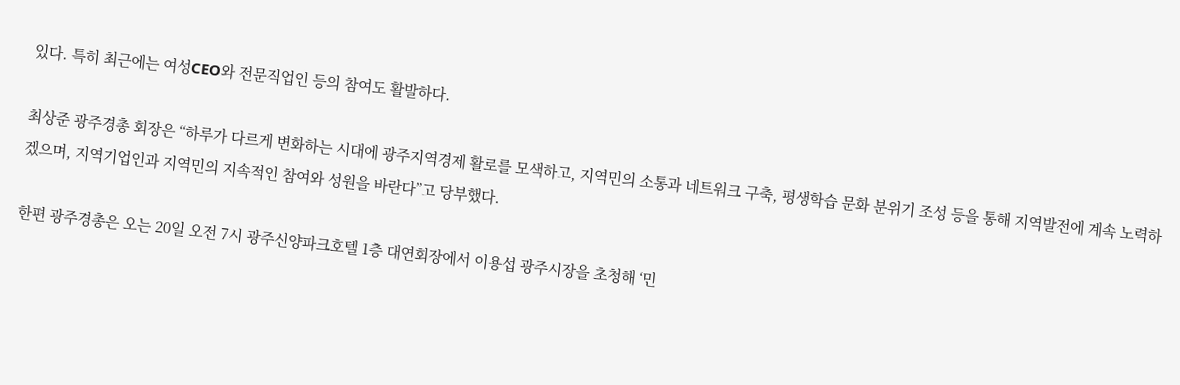있다. 특히 최근에는 여성CEO와 전문직업인 등의 참여도 활발하다.

최상준 광주경총 회장은 “하루가 다르게 변화하는 시대에 광주지역경제 활로를 모색하고, 지역민의 소통과 네트워크 구축, 평생학습 문화 분위기 조성 등을 통해 지역발전에 계속 노력하겠으며, 지역기업인과 지역민의 지속적인 참여와 성원을 바란다”고 당부했다.

한편 광주경총은 오는 20일 오전 7시 광주신양파크호텔 1층 대연회장에서 이용섭 광주시장을 초청해 ‘민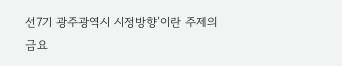선7기 광주광역시 시정방향’이란 주제의 금요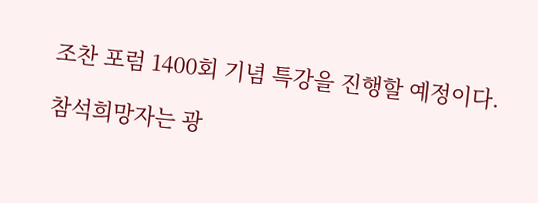조찬 포럼 1400회 기념 특강을 진행할 예정이다.

참석희망자는 광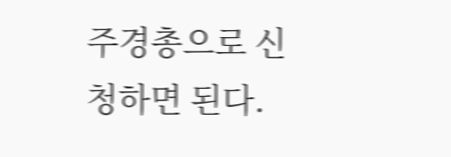주경총으로 신청하면 된다.